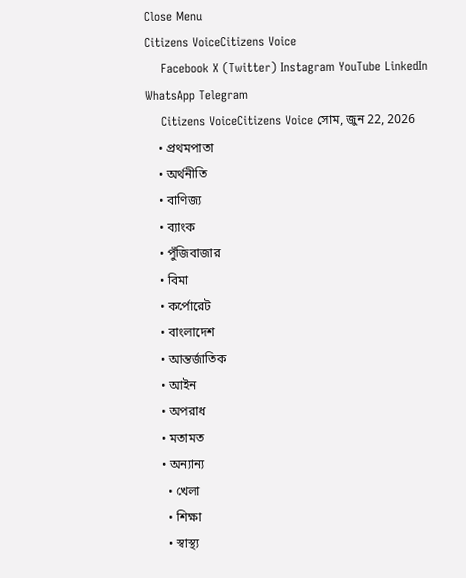Close Menu
Citizens VoiceCitizens Voice
    Facebook X (Twitter) Instagram YouTube LinkedIn WhatsApp Telegram
    Citizens VoiceCitizens Voice সোম, জুন 22, 2026
    • প্রথমপাতা
    • অর্থনীতি
    • বাণিজ্য
    • ব্যাংক
    • পুঁজিবাজার
    • বিমা
    • কর্পোরেট
    • বাংলাদেশ
    • আন্তর্জাতিক
    • আইন
    • অপরাধ
    • মতামত
    • অন্যান্য
      • খেলা
      • শিক্ষা
      • স্বাস্থ্য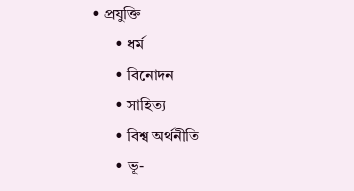• প্রযুক্তি
      • ধর্ম
      • বিনোদন
      • সাহিত্য
      • বিশ্ব অর্থনীতি
      • ভূ-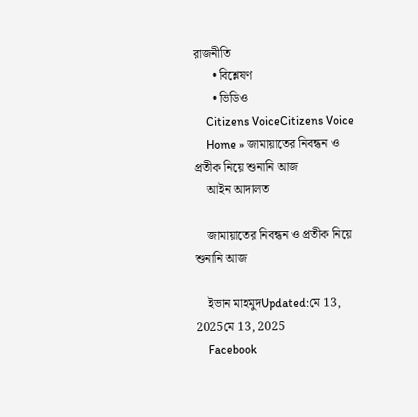রাজনীতি
      • বিশ্লেষণ
      • ভিডিও
    Citizens VoiceCitizens Voice
    Home » জামায়াতের নিবন্ধন ও প্রতীক নিয়ে শুনানি আজ
    আইন আদালত

    জামায়াতের নিবন্ধন ও প্রতীক নিয়ে শুনানি আজ

    ইভান মাহমুদUpdated:মে 13, 2025মে 13, 2025
    Facebook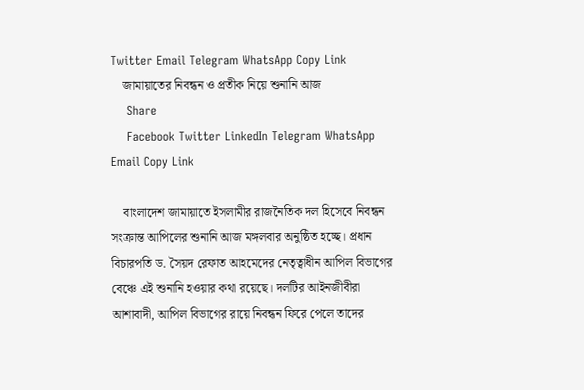Twitter Email Telegram WhatsApp Copy Link
    জামায়াতের নিবন্ধন ও প্রতীক নিয়ে শুনানি আজ
    Share
    Facebook Twitter LinkedIn Telegram WhatsApp Email Copy Link

    বাংলাদেশ জামায়াতে ইসলামীর রাজনৈতিক দল হিসেবে নিবন্ধন সংক্রান্ত আপিলের শুনানি আজ মঙ্গলবার অনুষ্ঠিত হচ্ছে। প্রধান বিচারপতি ড. সৈয়দ রেফাত আহমেদের নেতৃত্বাধীন আপিল বিভাগের বেঞ্চে এই শুনানি হওয়ার কথা রয়েছে। দলটির আইনজীবীরা আশাবাদী, আপিল বিভাগের রায়ে নিবন্ধন ফিরে পেলে তাদের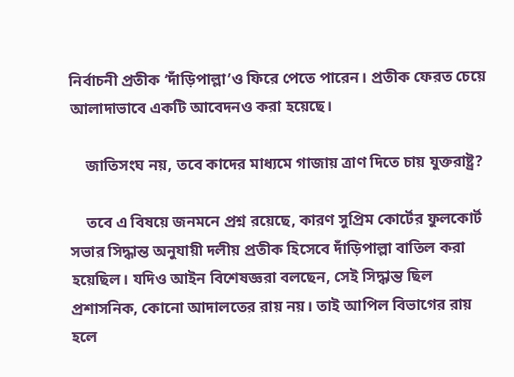নির্বাচনী প্রতীক ‘দাঁড়িপাল্লা’ও ফিরে পেতে পারেন। প্রতীক ফেরত চেয়ে আলাদাভাবে একটি আবেদনও করা হয়েছে।

    জাতিসংঘ নয়, তবে কাদের মাধ্যমে গাজায় ত্রাণ দিতে চায় যুক্তরাষ্ট্র?

    তবে এ বিষয়ে জনমনে প্রশ্ন রয়েছে, কারণ সুপ্রিম কোর্টের ফুলকোর্ট সভার সিদ্ধান্ত অনুযায়ী দলীয় প্রতীক হিসেবে দাঁড়িপাল্লা বাতিল করা হয়েছিল। যদিও আইন বিশেষজ্ঞরা বলছেন, সেই সিদ্ধান্ত ছিল প্রশাসনিক, কোনো আদালতের রায় নয়। তাই আপিল বিভাগের রায় হলে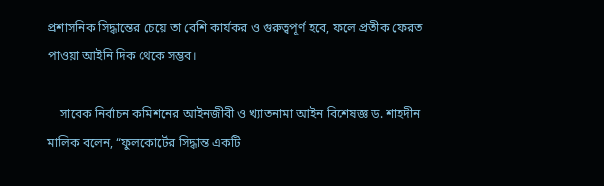প্রশাসনিক সিদ্ধান্তের চেয়ে তা বেশি কার্যকর ও গুরুত্বপূর্ণ হবে, ফলে প্রতীক ফেরত পাওয়া আইনি দিক থেকে সম্ভব।

    সাবেক নির্বাচন কমিশনের আইনজীবী ও খ্যাতনামা আইন বিশেষজ্ঞ ড. শাহদীন মালিক বলেন, “ফুলকোর্টের সিদ্ধান্ত একটি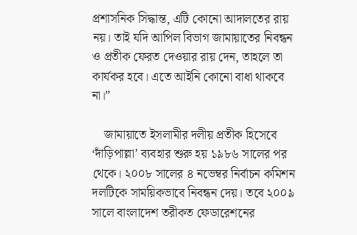প্রশাসনিক সিদ্ধান্ত, এটি কোনো আদালতের রায় নয়। তাই যদি আপিল বিভাগ জামায়াতের নিবন্ধন ও প্রতীক ফেরত দেওয়ার রায় দেন, তাহলে তা কার্যকর হবে। এতে আইনি কোনো বাধা থাকবে না।”

    জামায়াতে ইসলামীর দলীয় প্রতীক হিসেবে ‘দাঁড়িপাল্লা’ ব্যবহার শুরু হয় ১৯৮৬ সালের পর থেকে। ২০০৮ সালের ৪ নভেম্বর নির্বাচন কমিশন দলটিকে সাময়িকভাবে নিবন্ধন দেয়। তবে ২০০৯ সালে বাংলাদেশ তরীকত ফেডারেশনের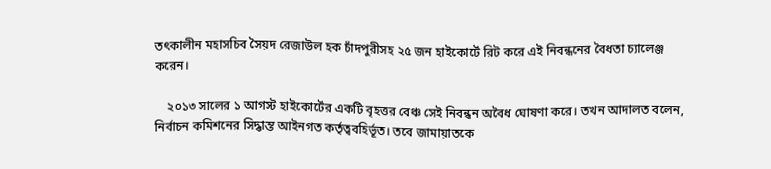তৎকালীন মহাসচিব সৈয়দ রেজাউল হক চাঁদপুরীসহ ২৫ জন হাইকোর্টে রিট করে এই নিবন্ধনের বৈধতা চ্যালেঞ্জ করেন।

    ২০১৩ সালের ১ আগস্ট হাইকোর্টের একটি বৃহত্তর বেঞ্চ সেই নিবন্ধন অবৈধ ঘোষণা করে। তখন আদালত বলেন, নির্বাচন কমিশনের সিদ্ধান্ত আইনগত কর্তৃত্ববহির্ভূত। তবে জামায়াতকে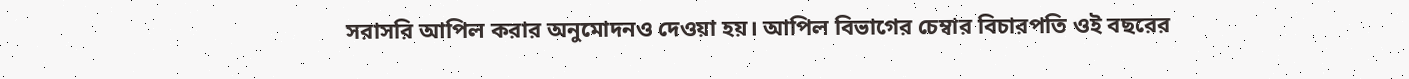সরাসরি আপিল করার অনুমোদনও দেওয়া হয়। আপিল বিভাগের চেম্বার বিচারপতি ওই বছরের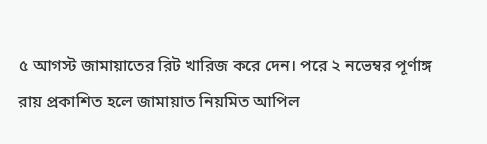৫ আগস্ট জামায়াতের রিট খারিজ করে দেন। পরে ২ নভেম্বর পূর্ণাঙ্গ রায় প্রকাশিত হলে জামায়াত নিয়মিত আপিল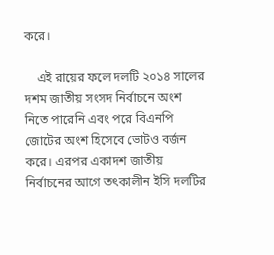করে।

    এই রায়ের ফলে দলটি ২০১৪ সালের দশম জাতীয় সংসদ নির্বাচনে অংশ নিতে পারেনি এবং পরে বিএনপি জোটের অংশ হিসেবে ভোটও বর্জন করে। এরপর একাদশ জাতীয় নির্বাচনের আগে তৎকালীন ইসি দলটির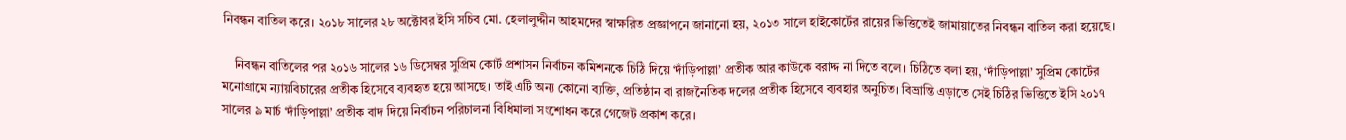নিবন্ধন বাতিল করে। ২০১৮ সালের ২৮ অক্টোবর ইসি সচিব মো. হেলালুদ্দীন আহমদের স্বাক্ষরিত প্রজ্ঞাপনে জানানো হয়, ২০১৩ সালে হাইকোর্টের রায়ের ভিত্তিতেই জামায়াতের নিবন্ধন বাতিল করা হয়েছে।

    নিবন্ধন বাতিলের পর ২০১৬ সালের ১৬ ডিসেম্বর সুপ্রিম কোর্ট প্রশাসন নির্বাচন কমিশনকে চিঠি দিয়ে ‘দাঁড়িপাল্লা’ প্রতীক আর কাউকে বরাদ্দ না দিতে বলে। চিঠিতে বলা হয়, ‘দাঁড়িপাল্লা’ সুপ্রিম কোর্টের মনোগ্রামে ন্যায়বিচারের প্রতীক হিসেবে ব্যবহৃত হয়ে আসছে। তাই এটি অন্য কোনো ব্যক্তি, প্রতিষ্ঠান বা রাজনৈতিক দলের প্রতীক হিসেবে ব্যবহার অনুচিত। বিভ্রান্তি এড়াতে সেই চিঠির ভিত্তিতে ইসি ২০১৭ সালের ৯ মার্চ ‘দাঁড়িপাল্লা’ প্রতীক বাদ দিয়ে নির্বাচন পরিচালনা বিধিমালা সংশোধন করে গেজেট প্রকাশ করে।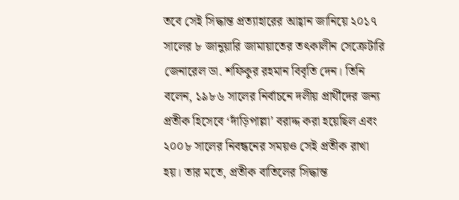তবে সেই সিদ্ধান্ত প্রত্যাহারের আহ্বান জানিয়ে ২০১৭ সালের ৮ জানুয়ারি জামায়াতের তৎকালীন সেক্রেটারি জেনারেল ডা. শফিকুর রহমান বিবৃতি দেন। তিনি বলেন, ১৯৮৬ সালের নির্বাচনে দলীয় প্রার্থীদের জন্য প্রতীক হিসেবে ‘দাঁড়িপাল্লা’ বরাদ্দ করা হয়েছিল এবং ২০০৮ সালের নিবন্ধনের সময়ও সেই প্রতীক রাখা হয়। তার মতে, প্রতীক বাতিলের সিদ্ধান্ত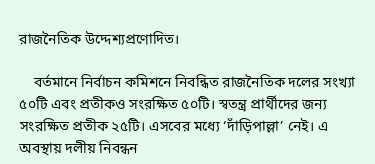রাজনৈতিক উদ্দেশ্যপ্রণোদিত।

    বর্তমানে নির্বাচন কমিশনে নিবন্ধিত রাজনৈতিক দলের সংখ্যা ৫০টি এবং প্রতীকও সংরক্ষিত ৫০টি। স্বতন্ত্র প্রার্থীদের জন্য সংরক্ষিত প্রতীক ২৫টি। এসবের মধ্যে ‘দাঁড়িপাল্লা’ নেই। এ অবস্থায় দলীয় নিবন্ধন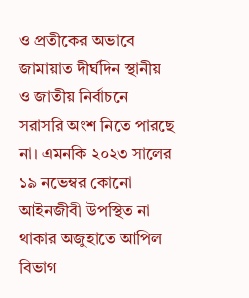ও প্রতীকের অভাবে জামায়াত দীর্ঘদিন স্থানীয় ও জাতীয় নির্বাচনে সরাসরি অংশ নিতে পারছে না। এমনকি ২০২৩ সালের ১৯ নভেম্বর কোনো আইনজীবী উপস্থিত না থাকার অজুহাতে আপিল বিভাগ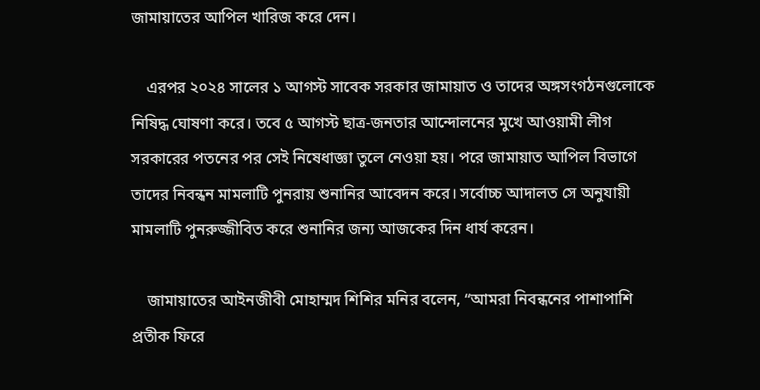জামায়াতের আপিল খারিজ করে দেন।

    এরপর ২০২৪ সালের ১ আগস্ট সাবেক সরকার জামায়াত ও তাদের অঙ্গসংগঠনগুলোকে নিষিদ্ধ ঘোষণা করে। তবে ৫ আগস্ট ছাত্র-জনতার আন্দোলনের মুখে আওয়ামী লীগ সরকারের পতনের পর সেই নিষেধাজ্ঞা তুলে নেওয়া হয়। পরে জামায়াত আপিল বিভাগে তাদের নিবন্ধন মামলাটি পুনরায় শুনানির আবেদন করে। সর্বোচ্চ আদালত সে অনুযায়ী মামলাটি পুনরুজ্জীবিত করে শুনানির জন্য আজকের দিন ধার্য করেন।

    জামায়াতের আইনজীবী মোহাম্মদ শিশির মনির বলেন, “আমরা নিবন্ধনের পাশাপাশি প্রতীক ফিরে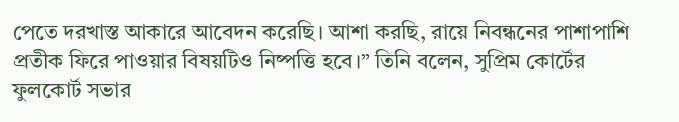পেতে দরখাস্ত আকারে আবেদন করেছি। আশা করছি, রায়ে নিবন্ধনের পাশাপাশি প্রতীক ফিরে পাওয়ার বিষয়টিও নিষ্পত্তি হবে।” তিনি বলেন, সুপ্রিম কোর্টের ফুলকোর্ট সভার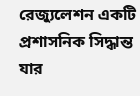রেজ্যুলেশন একটি প্রশাসনিক সিদ্ধান্ত যার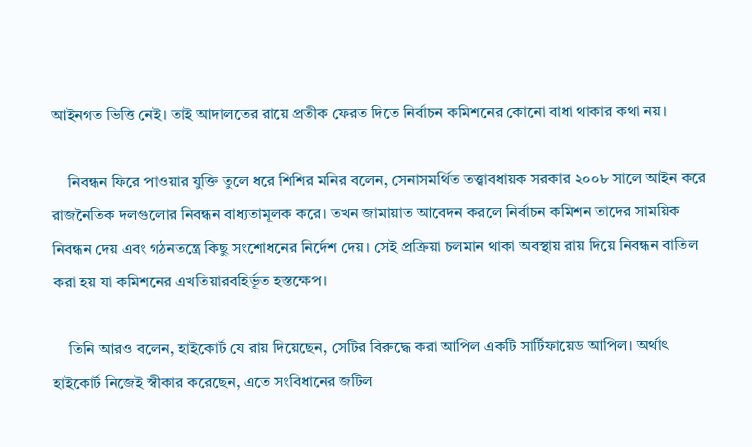আইনগত ভিত্তি নেই। তাই আদালতের রায়ে প্রতীক ফেরত দিতে নির্বাচন কমিশনের কোনো বাধা থাকার কথা নয়।

    নিবন্ধন ফিরে পাওয়ার যুক্তি তুলে ধরে শিশির মনির বলেন, সেনাসমর্থিত তত্ত্বাবধায়ক সরকার ২০০৮ সালে আইন করে রাজনৈতিক দলগুলোর নিবন্ধন বাধ্যতামূলক করে। তখন জামায়াত আবেদন করলে নির্বাচন কমিশন তাদের সাময়িক নিবন্ধন দেয় এবং গঠনতন্ত্রে কিছু সংশোধনের নির্দেশ দেয়। সেই প্রক্রিয়া চলমান থাকা অবস্থায় রায় দিয়ে নিবন্ধন বাতিল করা হয় যা কমিশনের এখতিয়ারবহির্ভূত হস্তক্ষেপ।

    তিনি আরও বলেন, হাইকোর্ট যে রায় দিয়েছেন, সেটির বিরুদ্ধে করা আপিল একটি সার্টিফায়েড আপিল। অর্থাৎ হাইকোর্ট নিজেই স্বীকার করেছেন, এতে সংবিধানের জটিল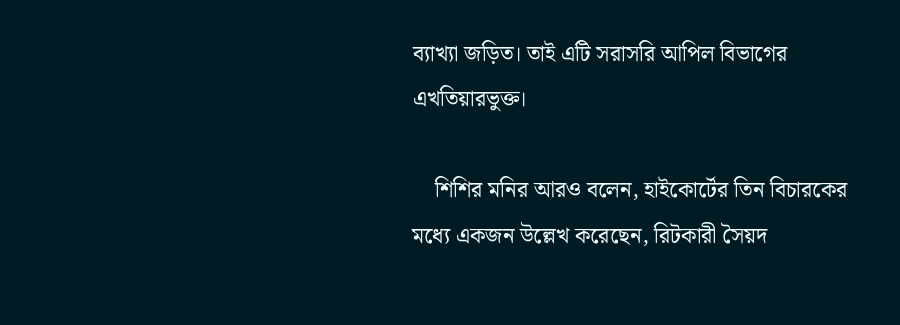ব্যাখ্যা জড়িত। তাই এটি সরাসরি আপিল বিভাগের এখতিয়ারভুক্ত।

    শিশির মনির আরও বলেন, হাইকোর্টের তিন বিচারকের মধ্যে একজন উল্লেখ করেছেন, রিটকারী সৈয়দ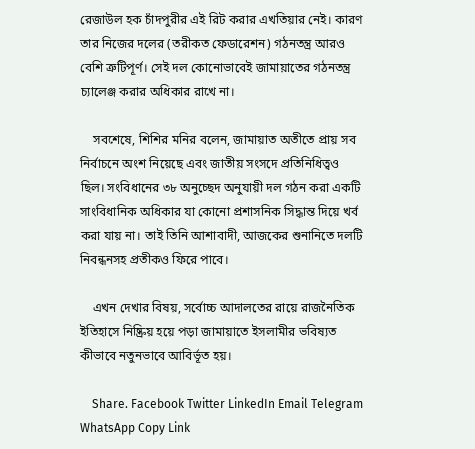রেজাউল হক চাঁদপুরীর এই রিট করার এখতিয়ার নেই। কারণ তার নিজের দলের (তরীকত ফেডারেশন) গঠনতন্ত্র আরও বেশি ত্রুটিপূর্ণ। সেই দল কোনোভাবেই জামায়াতের গঠনতন্ত্র চ্যালেঞ্জ করার অধিকার রাখে না।

    সবশেষে, শিশির মনির বলেন, জামায়াত অতীতে প্রায় সব নির্বাচনে অংশ নিয়েছে এবং জাতীয় সংসদে প্রতিনিধিত্বও ছিল। সংবিধানের ৩৮ অনুচ্ছেদ অনুযায়ী দল গঠন করা একটি সাংবিধানিক অধিকার যা কোনো প্রশাসনিক সিদ্ধান্ত দিয়ে খর্ব করা যায় না। তাই তিনি আশাবাদী, আজকের শুনানিতে দলটি নিবন্ধনসহ প্রতীকও ফিরে পাবে।

    এখন দেখার বিষয়, সর্বোচ্চ আদালতের রায়ে রাজনৈতিক ইতিহাসে নিষ্ক্রিয় হয়ে পড়া জামায়াতে ইসলামীর ভবিষ্যত কীভাবে নতুনভাবে আবির্ভূত হয়।

    Share. Facebook Twitter LinkedIn Email Telegram WhatsApp Copy Link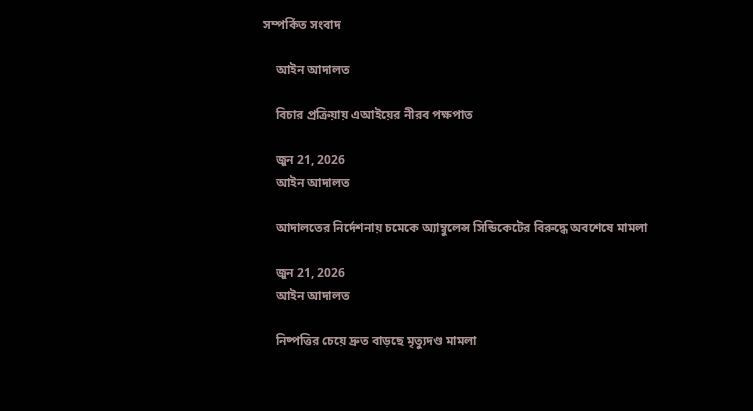সম্পর্কিত সংবাদ

    আইন আদালত

    বিচার প্রক্রিয়ায় এআইয়ের নীরব পক্ষপাত

    জুন 21, 2026
    আইন আদালত

    আদালতের নির্দেশনায় চমেকে অ্যাম্বুলেন্স সিন্ডিকেটের বিরুদ্ধে অবশেষে মামলা

    জুন 21, 2026
    আইন আদালত

    নিষ্পত্তির চেয়ে দ্রুত বাড়ছে মৃত্যুদণ্ড মামলা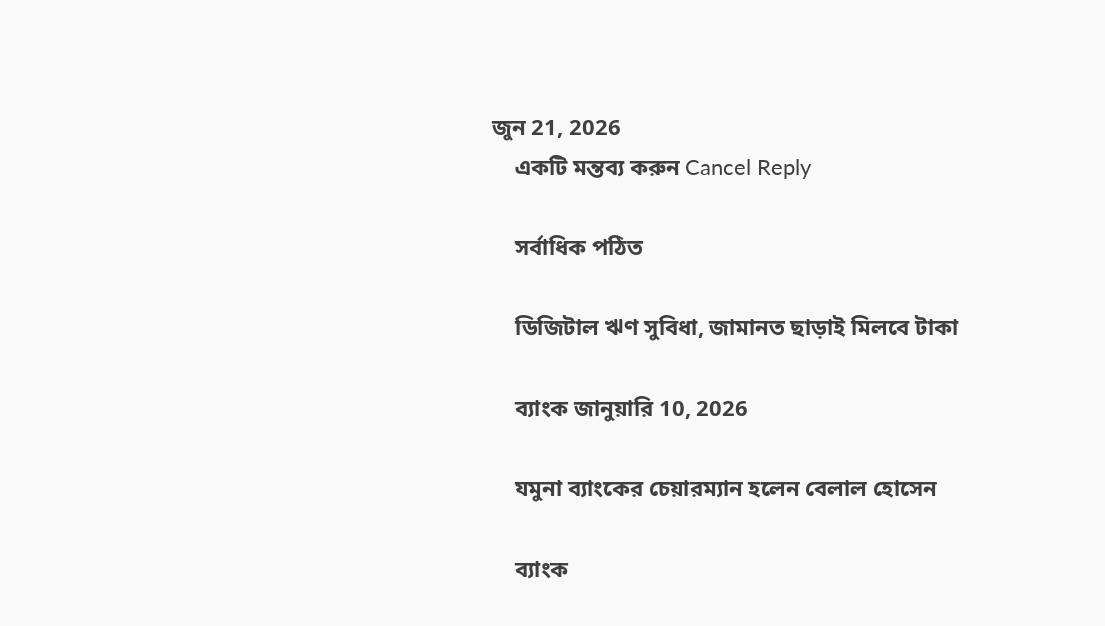জুন 21, 2026
    একটি মন্তব্য করুন Cancel Reply

    সর্বাধিক পঠিত

    ডিজিটাল ঋণ সুবিধা, জামানত ছাড়াই মিলবে টাকা

    ব্যাংক জানুয়ারি 10, 2026

    যমুনা ব্যাংকের চেয়ারম্যান হলেন বেলাল হোসেন

    ব্যাংক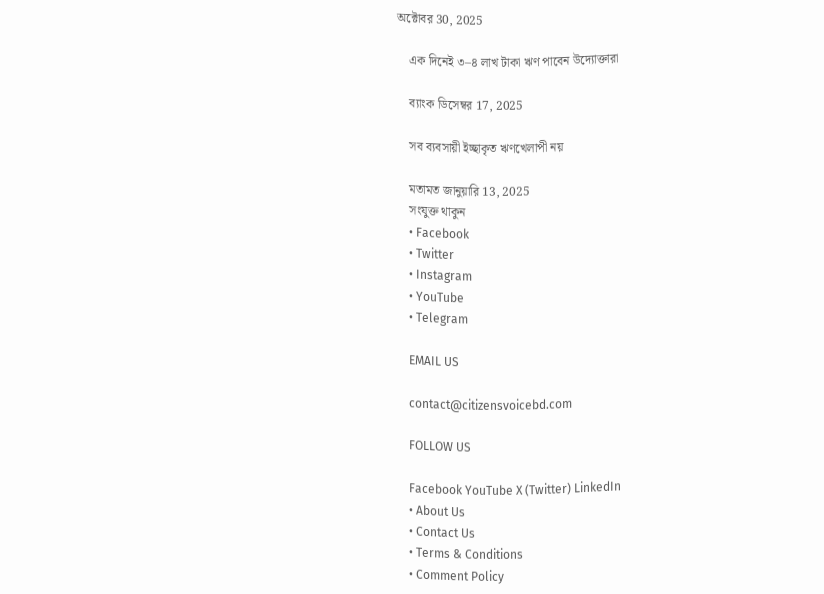অক্টোবর 30, 2025

    এক দিনেই ৩–৪ লাখ টাকা ঋণ পাবেন উদ্যোক্তারা

    ব্যাংক ডিসেম্বর 17, 2025

    সব ব্যবসায়ী ইচ্ছাকৃত ঋণখেলাপী নয়

    মতামত জানুয়ারি 13, 2025
    সংযুক্ত থাকুন
    • Facebook
    • Twitter
    • Instagram
    • YouTube
    • Telegram

    EMAIL US

    contact@citizensvoicebd.com

    FOLLOW US

    Facebook YouTube X (Twitter) LinkedIn
    • About Us
    • Contact Us
    • Terms & Conditions
    • Comment Policy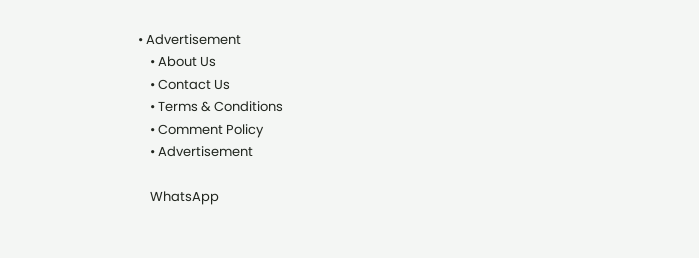• Advertisement
    • About Us
    • Contact Us
    • Terms & Conditions
    • Comment Policy
    • Advertisement

    WhatsApp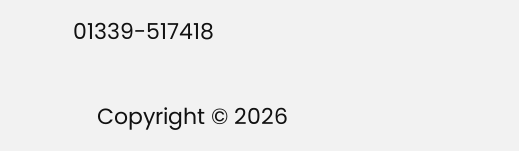01339-517418

    Copyright © 2026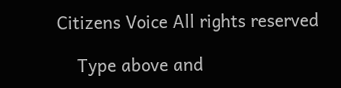Citizens Voice All rights reserved

    Type above and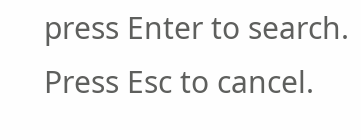press Enter to search. Press Esc to cancel.